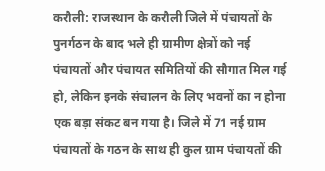करौली: राजस्थान के करौली जिले में पंचायतों के पुनर्गठन के बाद भले ही ग्रामीण क्षेत्रों को नई पंचायतों और पंचायत समितियों की सौगात मिल गई हो, लेकिन इनके संचालन के लिए भवनों का न होना एक बड़ा संकट बन गया है। जिले में 71 नई ग्राम पंचायतों के गठन के साथ ही कुल ग्राम पंचायतों की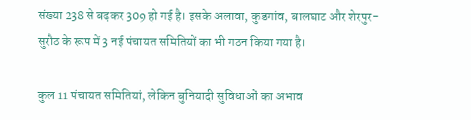संख्या 238 से बढ़कर 309 हो गई है। इसके अलावा, कुडगांव, बालघाट और शेरपुर-सुरौठ के रूप में 3 नई पंचायत समितियों का भी गठन किया गया है।

कुल 11 पंचायत समितियां, लेकिन बुनियादी सुविधाओं का अभाव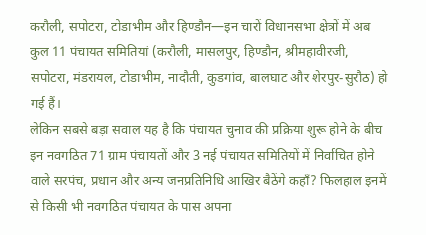करौली, सपोटरा, टोडाभीम और हिण्डौन—इन चारों विधानसभा क्षेत्रों में अब कुल 11 पंचायत समितियां (करौली, मासलपुर, हिण्डौन, श्रीमहावीरजी, सपोटरा, मंडरायल, टोडाभीम, नादौती, कुडगांव, बालघाट और शेरपुर-सुरौठ) हो गई हैं।
लेकिन सबसे बड़ा सवाल यह है कि पंचायत चुनाव की प्रक्रिया शुरू होने के बीच इन नवगठित 71 ग्राम पंचायतों और 3 नई पंचायत समितियों में निर्वाचित होने वाले सरपंच, प्रधान और अन्य जनप्रतिनिधि आखिर बैठेंगे कहाँ? फिलहाल इनमें से किसी भी नवगठित पंचायत के पास अपना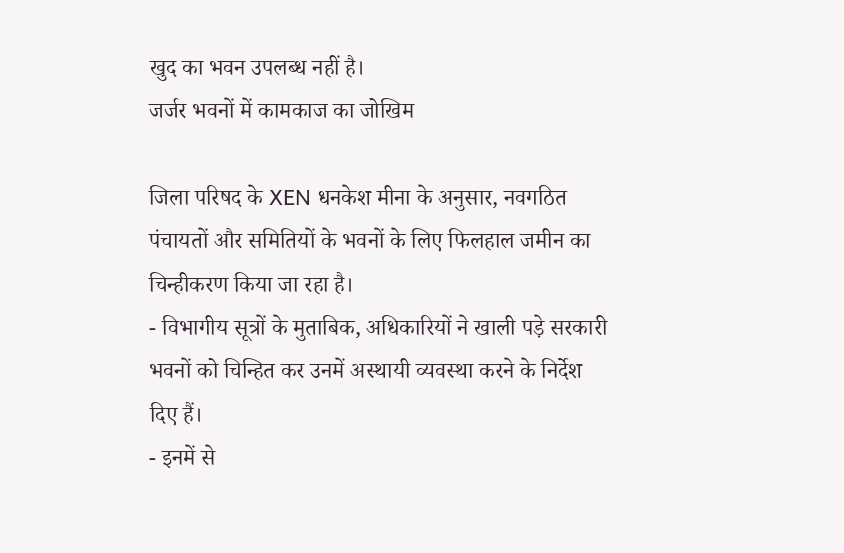खुद का भवन उपलब्ध नहीं है।
जर्जर भवनों में कामकाज का जोखिम

जिला परिषद के XEN धनकेश मीना के अनुसार, नवगठित पंचायतों और समितियों के भवनों के लिए फिलहाल जमीन का चिन्हीकरण किया जा रहा है।
- विभागीय सूत्रों के मुताबिक, अधिकारियों ने खाली पड़े सरकारी भवनों को चिन्हित कर उनमें अस्थायी व्यवस्था करने के निर्देश दिए हैं।
- इनमें से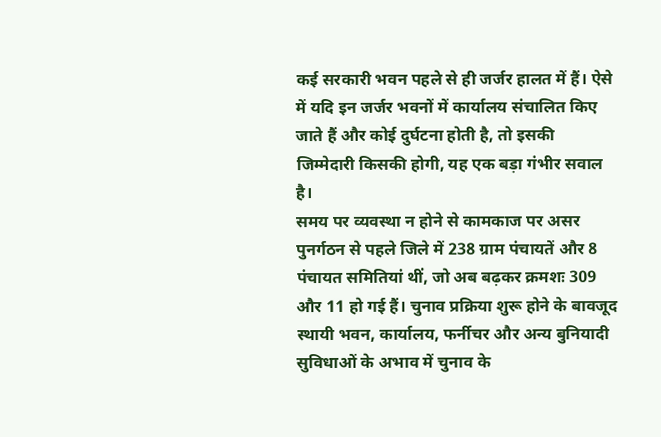कई सरकारी भवन पहले से ही जर्जर हालत में हैं। ऐसे में यदि इन जर्जर भवनों में कार्यालय संचालित किए जाते हैं और कोई दुर्घटना होती है, तो इसकी जिम्मेदारी किसकी होगी, यह एक बड़ा गंभीर सवाल है।
समय पर व्यवस्था न होने से कामकाज पर असर
पुनर्गठन से पहले जिले में 238 ग्राम पंचायतें और 8 पंचायत समितियां थीं, जो अब बढ़कर क्रमशः 309 और 11 हो गई हैं। चुनाव प्रक्रिया शुरू होने के बावजूद स्थायी भवन, कार्यालय, फर्नीचर और अन्य बुनियादी सुविधाओं के अभाव में चुनाव के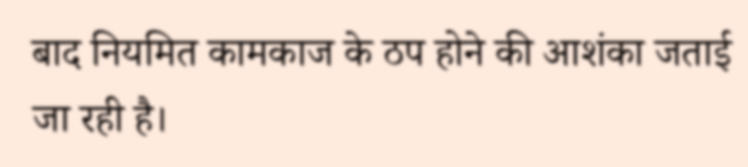बाद नियमित कामकाज के ठप होने की आशंका जताई जा रही है।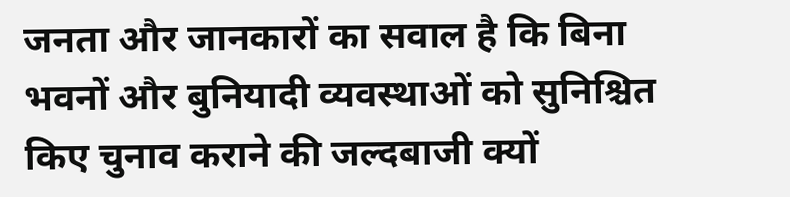जनता और जानकारों का सवाल है कि बिना भवनों और बुनियादी व्यवस्थाओं को सुनिश्चित किए चुनाव कराने की जल्दबाजी क्यों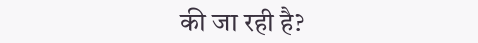की जा रही है?